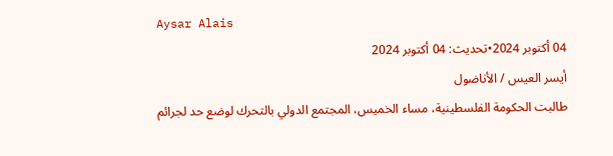Aysar Alais
04 أكتوبر 2024•تحديث: 04 أكتوبر 2024
أيسر العيس / الأناضول
طالبت الحكومة الفلسطينية، مساء الخميس، المجتمع الدولي بالتحرك لوضع حد لجرائم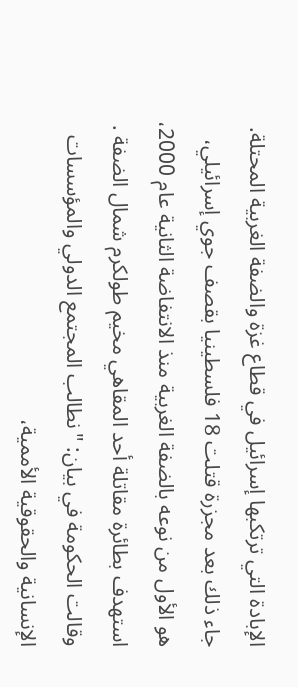الإبادة التي ترتكبها إسرائيل في قطاع غزة والضفة الغربية المحتلة.
جاء ذلك بعد مجزرة قتلت 18 فلسطينيا بقصف جوي إسرائيلي، هو الأول من نوعه بالضفة الغربية منذ الانتفاضة الثانية عام 2000، استهدف بطائرة مقاتلة أحد المقاهي مخيم طولكرم شمال الضفة .
وقالت الحكومة في بيان: "نطالب المجتمع الدولي والمؤسسات الإنسانية والحقوقية الأممية،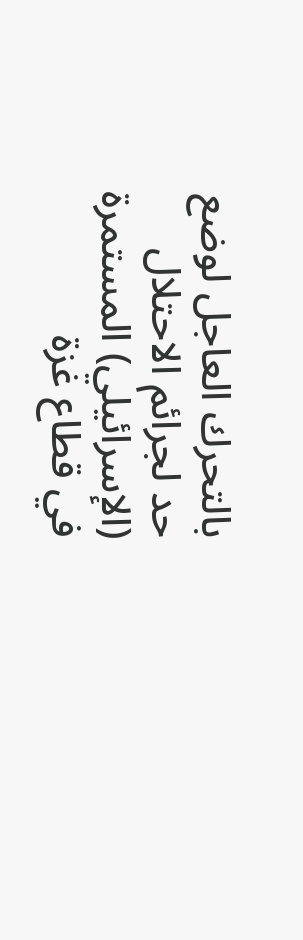بالتحرك العاجل لوضع حد لجرائم الاحتلال (الإسرائيلي) المستمرة في قطاع غزة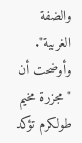والضفة الغربية".
وأوضحت أن "مجزرة مخيم طولكرم تؤكد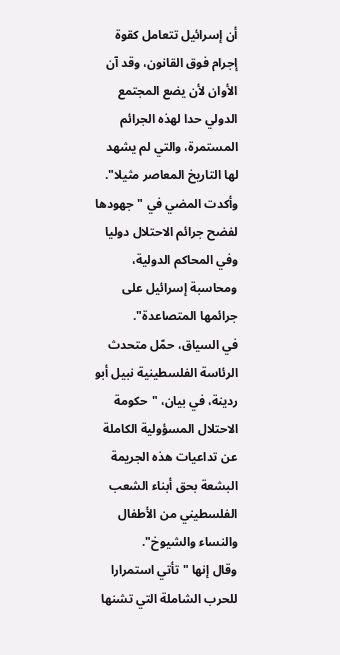أن إسرائيل تتعامل كقوة إجرام فوق القانون، وقد آن الأوان لأن يضع المجتمع الدولي حدا لهذه الجرائم المستمرة، والتي لم يشهد لها التاريخ المعاصر مثيلا".
وأكدت المضي في "جهودها لفضح جرائم الاحتلال دوليا وفي المحاكم الدولية، ومحاسبة إسرائيل على جرائمها المتصاعدة".
في السياق، حمّل متحدث الرئاسة الفلسطينية نبيل أبو ردينة، في بيان، "حكومة الاحتلال المسؤولية الكاملة عن تداعيات هذه الجريمة البشعة بحق أبناء الشعب الفلسطيني من الأطفال والنساء والشيوخ".
وقال إنها "تأتي استمرارا للحرب الشاملة التي تشنها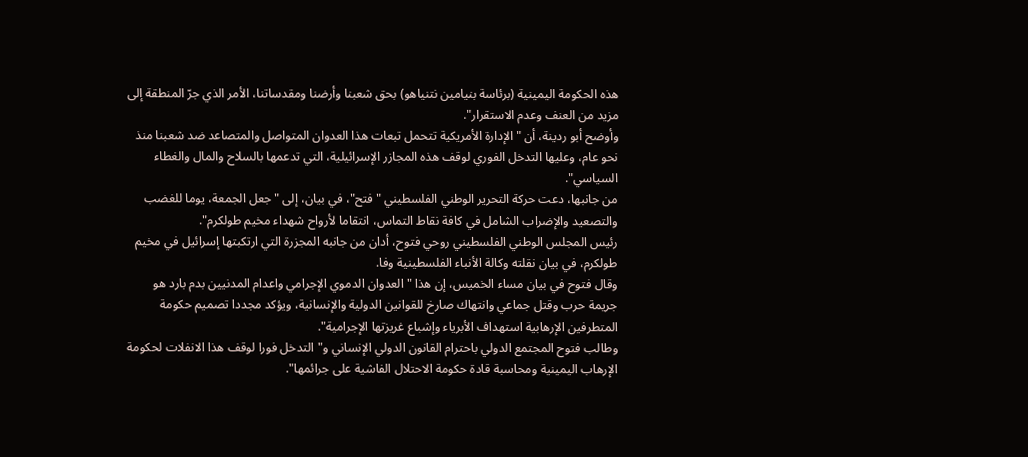هذه الحكومة اليمينية (برئاسة بنيامين نتنياهو) بحق شعبنا وأرضنا ومقدساتنا، الأمر الذي جرّ المنطقة إلى مزيد من العنف وعدم الاستقرار".
وأوضح أبو ردينة، أن "الإدارة الأمريكية تتحمل تبعات هذا العدوان المتواصل والمتصاعد ضد شعبنا منذ نحو عام، وعليها التدخل الفوري لوقف هذه المجازر الإسرائيلية، التي تدعمها بالسلاح والمال والغطاء السياسي".
من جانبها، دعت حركة التحرير الوطني الفلسطيني "فتح"، في بيان، إلى "جعل الجمعة، يوما للغضب والتصعيد والإضراب الشامل في كافة نقاط التماس، انتقاما لأرواح شهداء مخيم طولكرم".
رئيس المجلس الوطني الفلسطيني روحي فتوح، أدان من جانبه المجزرة التي ارتكبتها إسرائيل في مخيم طولكرم، في بيان نقلته وكالة الأنباء الفلسطينية وفا.
وقال فتوح في بيان مساء الخميس، إن هذا "العدوان الدموي الإجرامي واعدام المدنيين بدم بارد هو جريمة حرب وقتل جماعي وانتهاك صارخ للقوانين الدولية والإنسانية، ويؤكد مجددا تصميم حكومة المتطرفين الإرهابية استهداف الأبرياء وإشباع غريزتها الإجرامية".
وطالب فتوح المجتمع الدولي باحترام القانون الدولي الإنساني و"التدخل فورا لوقف هذا الانفلات لحكومة الإرهاب اليمينية ومحاسبة قادة حكومة الاحتلال الفاشية على جرائمها".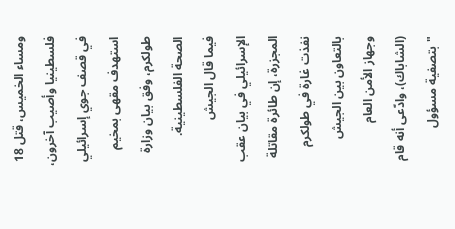ومساء الخميس، قتل 18 فلسطينيا وأصيب آخرون، في قصف جوي إسرائيلي استهدف مقهى بمخيم طولكرم، وفق بيان وزارة الصحة الفلسطينية.
فيما قال الجيش الإسرائيلي في بيان عقب المجزرة، إن طائرة مقاتلة نفذت غارة في طولكرم بالتعاون بين الجيش وجهاز الأمن العام (الشاباك)، وادّعى أنه قام "بتصفية مسؤول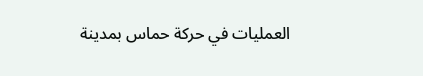العمليات في حركة حماس بمدينة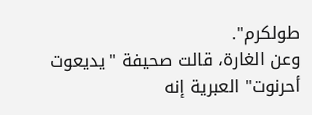طولكرم".
وعن الغارة، قالت صحيفة "يديعوت أحرنوت" العبرية إنه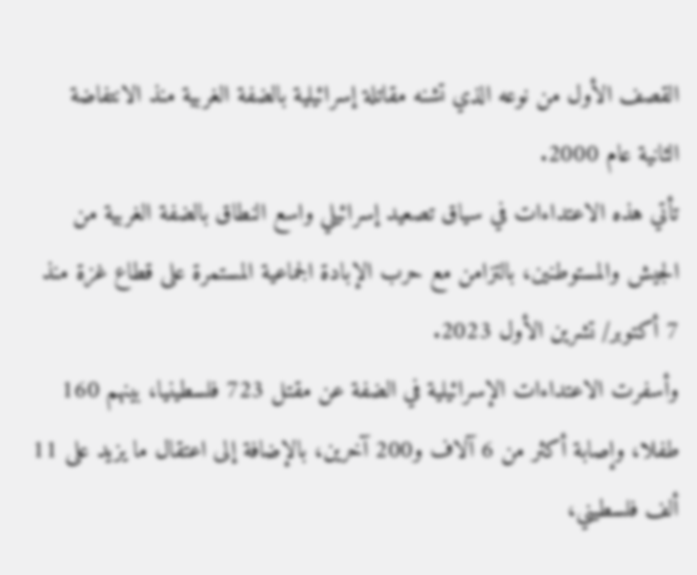القصف الأول من نوعه الذي تشنه مقاتلة إسرائيلية بالضفة الغربية منذ الانتفاضة الثانية عام 2000.
تأتي هذه الاعتداءات في سياق تصعيد إسرائيلي واسع النطاق بالضفة الغربية من الجيش والمستوطنين، بالتزامن مع حرب الإبادة الجماعية المستمرة على قطاع غزة منذ 7 أكتوبر/ تشرين الأول 2023.
وأسفرت الاعتداءات الإسرائيلية في الضفة عن مقتل 723 فلسطينيا، بينهم 160 طفلا، وإصابة أكثر من 6 آلاف و200 آخرين، بالإضافة إلى اعتقال ما يزيد على 11 ألف فلسطيني،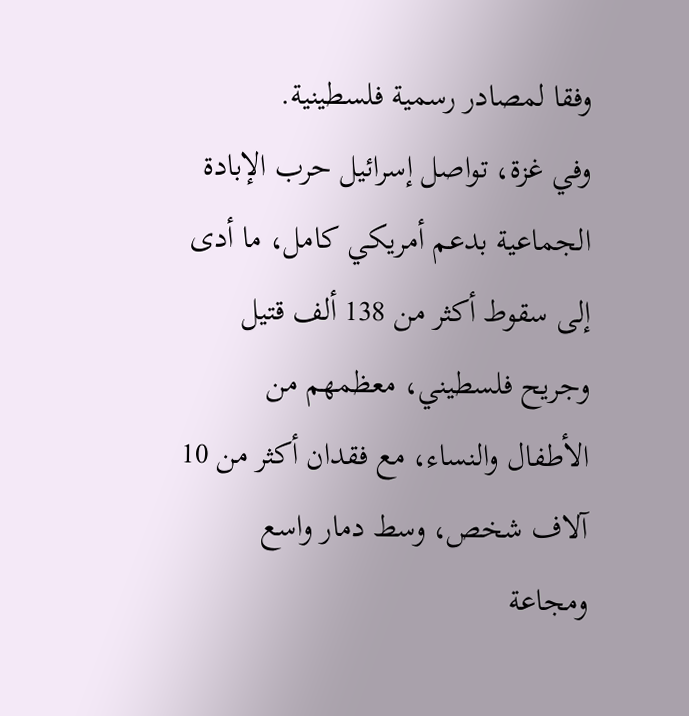وفقا لمصادر رسمية فلسطينية.
وفي غزة، تواصل إسرائيل حرب الإبادة الجماعية بدعم أمريكي كامل، ما أدى إلى سقوط أكثر من 138 ألف قتيل وجريح فلسطيني، معظمهم من الأطفال والنساء، مع فقدان أكثر من 10 آلاف شخص، وسط دمار واسع ومجاعة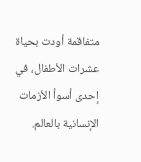متفاقمة أودت بحياة عشرات الأطفال، في إحدى أسوأ الأزمات الإنسانية بالعالم.